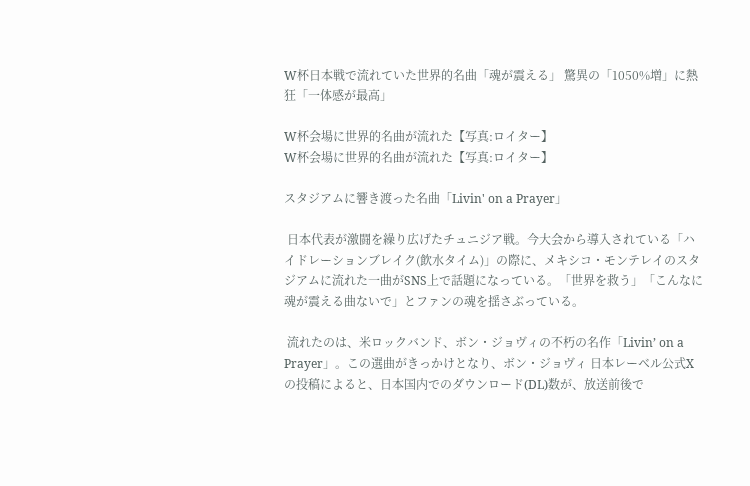W杯日本戦で流れていた世界的名曲「魂が震える」 驚異の「1050%増」に熱狂「一体感が最高」

W杯会場に世界的名曲が流れた【写真:ロイター】
W杯会場に世界的名曲が流れた【写真:ロイター】

スタジアムに響き渡った名曲「Livin' on a Prayer」

 日本代表が激闘を繰り広げたチュニジア戦。今大会から導入されている「ハイドレーションブレイク(飲水タイム)」の際に、メキシコ・モンテレイのスタジアムに流れた一曲がSNS上で話題になっている。「世界を救う」「こんなに魂が震える曲ないで」とファンの魂を揺さぶっている。

 流れたのは、米ロックバンド、ボン・ジョヴィの不朽の名作「Livin’ on a Prayer」。この選曲がきっかけとなり、ボン・ジョヴィ 日本レーベル公式Xの投稿によると、日本国内でのダウンロード(DL)数が、放送前後で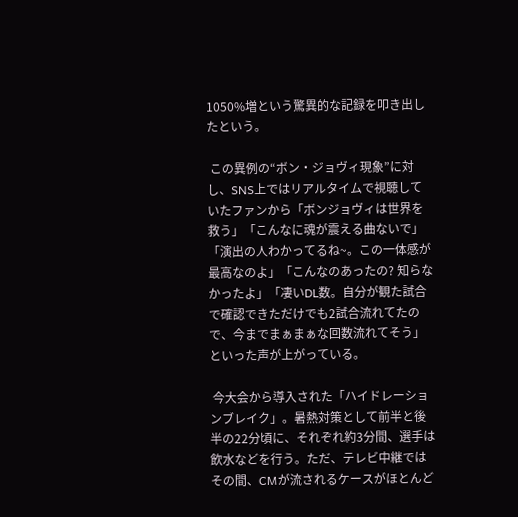1050%増という驚異的な記録を叩き出したという。

 この異例の“ボン・ジョヴィ現象”に対し、SNS上ではリアルタイムで視聴していたファンから「ボンジョヴィは世界を救う」「こんなに魂が震える曲ないで」「演出の人わかってるね~。この一体感が最高なのよ」「こんなのあったの? 知らなかったよ」「凄いDL数。自分が観た試合で確認できただけでも2試合流れてたので、今までまぁまぁな回数流れてそう」といった声が上がっている。

 今大会から導入された「ハイドレーションブレイク」。暑熱対策として前半と後半の22分頃に、それぞれ約3分間、選手は飲水などを行う。ただ、テレビ中継ではその間、CMが流されるケースがほとんど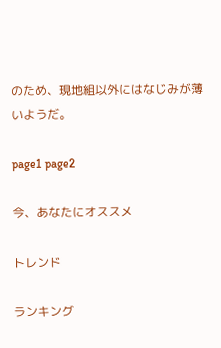のため、現地組以外にはなじみが薄いようだ。

page1 page2

今、あなたにオススメ

トレンド

ランキング